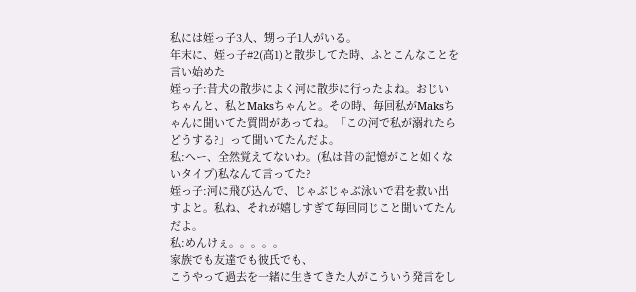私には姪っ子3人、甥っ子1人がいる。
年末に、姪っ子#2(高1)と散歩してた時、ふとこんなことを言い始めた
姪っ子:昔犬の散歩によく河に散歩に行ったよね。おじいちゃんと、私とMaksちゃんと。その時、毎回私がMaksちゃんに聞いてた質問があってね。「この河で私が溺れたらどうする?」って聞いてたんだよ。
私:へー、全然覚えてないわ。(私は昔の記憶がこと如くないタイプ)私なんて言ってた?
姪っ子:河に飛び込んで、じゃぶじゃぶ泳いで君を救い出すよと。私ね、それが嬉しすぎて毎回同じこと聞いてたんだよ。
私:めんけぇ。。。。。
家族でも友達でも彼氏でも、
こうやって過去を一緒に生きてきた人がこういう発言をし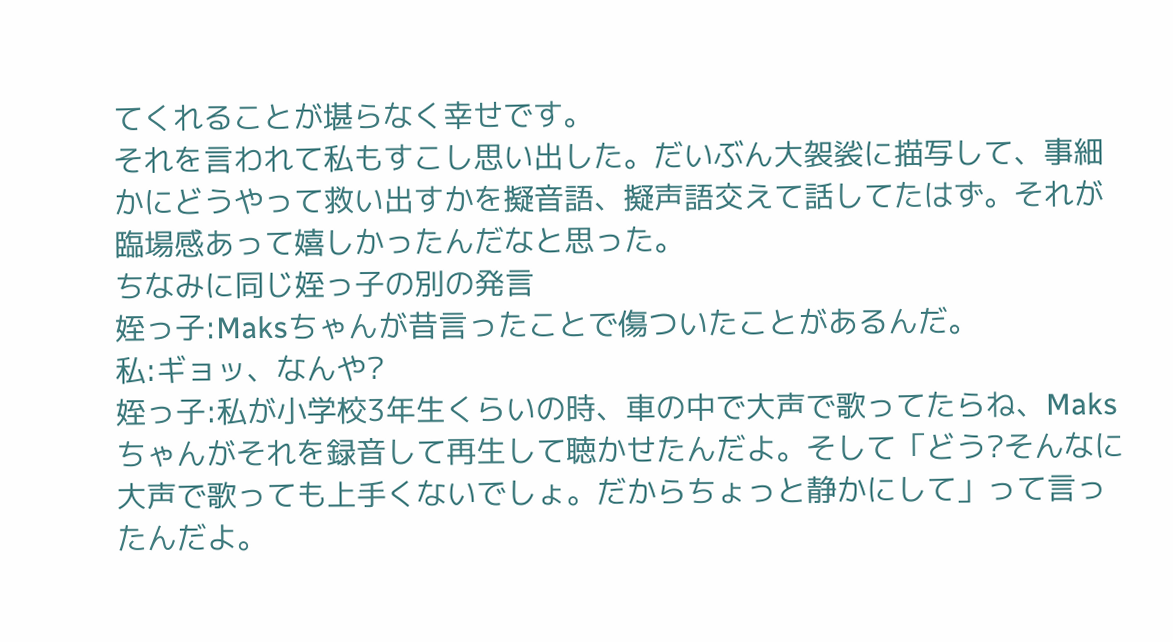てくれることが堪らなく幸せです。
それを言われて私もすこし思い出した。だいぶん大袈裟に描写して、事細かにどうやって救い出すかを擬音語、擬声語交えて話してたはず。それが臨場感あって嬉しかったんだなと思った。
ちなみに同じ姪っ子の別の発言
姪っ子:Maksちゃんが昔言ったことで傷ついたことがあるんだ。
私:ギョッ、なんや?
姪っ子:私が小学校3年生くらいの時、車の中で大声で歌ってたらね、Maksちゃんがそれを録音して再生して聴かせたんだよ。そして「どう?そんなに大声で歌っても上手くないでしょ。だからちょっと静かにして」って言ったんだよ。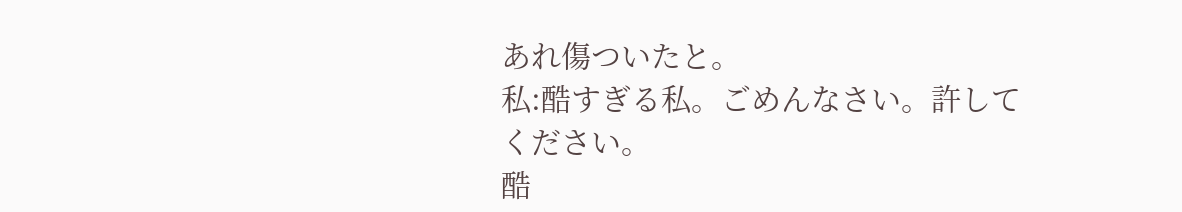あれ傷ついたと。
私:酷すぎる私。ごめんなさい。許してください。
酷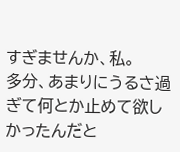すぎませんか、私。
多分、あまりにうるさ過ぎて何とか止めて欲しかったんだと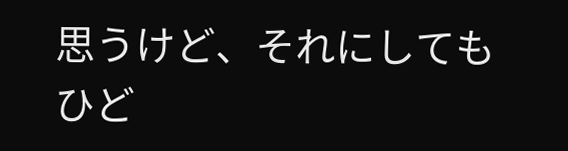思うけど、それにしてもひど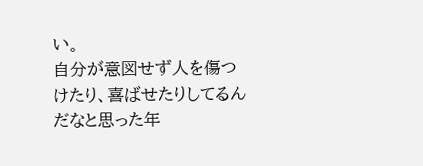い。
自分が意図せず人を傷つけたり、喜ばせたりしてるんだなと思った年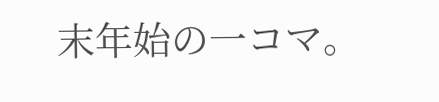末年始の一コマ。